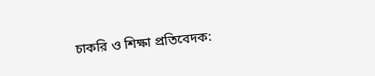চাকরি ও শিক্ষা প্রতিবেদক: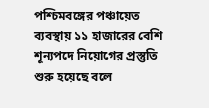পশ্চিমবঙ্গের পঞ্চায়েত ব্যবস্থায় ১১ হাজারের বেশি শূন্যপদে নিয়োগের প্রস্তুতি শুরু হয়েছে বলে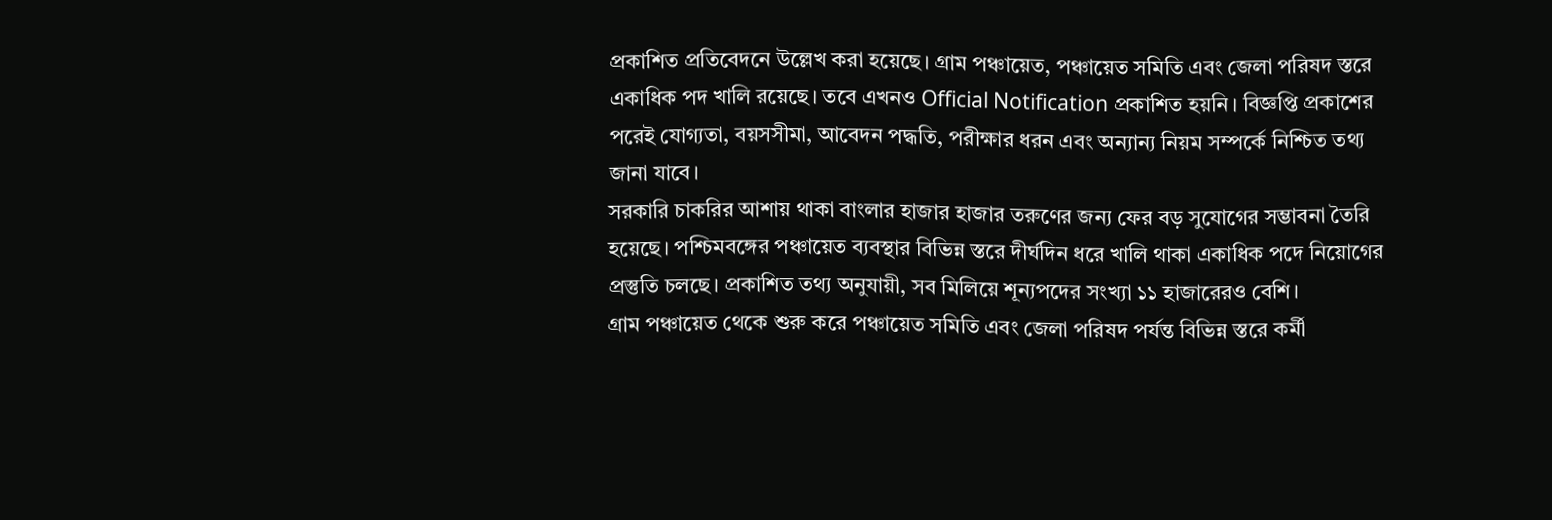প্রকাশিত প্রতিবেদনে উল্লেখ করা হয়েছে। গ্রাম পঞ্চায়েত, পঞ্চায়েত সমিতি এবং জেলা পরিষদ স্তরে একাধিক পদ খালি রয়েছে। তবে এখনও Official Notification প্রকাশিত হয়নি। বিজ্ঞপ্তি প্রকাশের পরেই যোগ্যতা, বয়সসীমা, আবেদন পদ্ধতি, পরীক্ষার ধরন এবং অন্যান্য নিয়ম সম্পর্কে নিশ্চিত তথ্য জানা যাবে।
সরকারি চাকরির আশায় থাকা বাংলার হাজার হাজার তরুণের জন্য ফের বড় সুযোগের সম্ভাবনা তৈরি হয়েছে। পশ্চিমবঙ্গের পঞ্চায়েত ব্যবস্থার বিভিন্ন স্তরে দীর্ঘদিন ধরে খালি থাকা একাধিক পদে নিয়োগের প্রস্তুতি চলছে। প্রকাশিত তথ্য অনুযায়ী, সব মিলিয়ে শূন্যপদের সংখ্যা ১১ হাজারেরও বেশি।
গ্রাম পঞ্চায়েত থেকে শুরু করে পঞ্চায়েত সমিতি এবং জেলা পরিষদ পর্যন্ত বিভিন্ন স্তরে কর্মী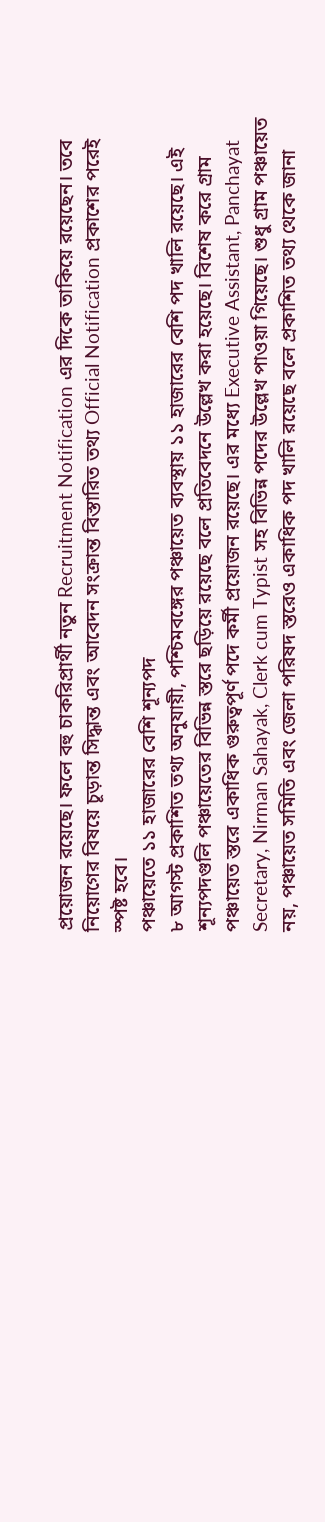প্রয়োজন রয়েছে। ফলে বহু চাকরিপ্রার্থী নতুন Recruitment Notification এর দিকে তাকিয়ে রয়েছেন। তবে নিয়োগের বিষয়ে চূড়ান্ত সিদ্ধান্ত এবং আবেদন সংক্রান্ত বিস্তারিত তথ্য Official Notification প্রকাশের পরেই স্পষ্ট হবে।
পঞ্চায়েতে ১১ হাজারের বেশি শূন্যপদ
৮ আগস্ট প্রকাশিত তথ্য অনুযায়ী, পশ্চিমবঙ্গের পঞ্চায়েত ব্যবস্থায় ১১ হাজারের বেশি পদ খালি রয়েছে। এই শূন্যপদগুলি পঞ্চায়েতের বিভিন্ন স্তরে ছড়িয়ে রয়েছে বলে প্রতিবেদনে উল্লেখ করা হয়েছে। বিশেষ করে গ্রাম পঞ্চায়েত স্তরে একাধিক গুরুত্বপূর্ণ পদে কর্মী প্রয়োজন রয়েছে। এর মধ্যে Executive Assistant, Panchayat Secretary, Nirman Sahayak, Clerk cum Typist সহ বিভিন্ন পদের উল্লেখ পাওয়া গিয়েছে। শুধু গ্রাম পঞ্চায়েত নয়, পঞ্চায়েত সমিতি এবং জেলা পরিষদ স্তরেও একাধিক পদ খালি রয়েছে বলে প্রকাশিত তথ্য থেকে জানা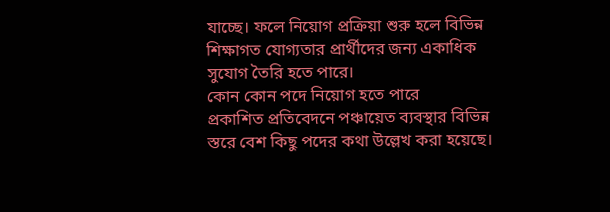যাচ্ছে। ফলে নিয়োগ প্রক্রিয়া শুরু হলে বিভিন্ন শিক্ষাগত যোগ্যতার প্রার্থীদের জন্য একাধিক সুযোগ তৈরি হতে পারে।
কোন কোন পদে নিয়োগ হতে পারে
প্রকাশিত প্রতিবেদনে পঞ্চায়েত ব্যবস্থার বিভিন্ন স্তরে বেশ কিছু পদের কথা উল্লেখ করা হয়েছে।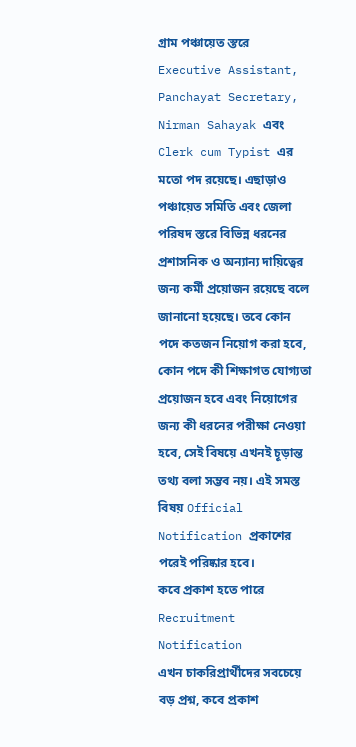গ্রাম পঞ্চায়েত স্তরে Executive Assistant, Panchayat Secretary, Nirman Sahayak এবং Clerk cum Typist এর মতো পদ রয়েছে। এছাড়াও পঞ্চায়েত সমিতি এবং জেলা পরিষদ স্তরে বিভিন্ন ধরনের প্রশাসনিক ও অন্যান্য দায়িত্বের জন্য কর্মী প্রয়োজন রয়েছে বলে জানানো হয়েছে। তবে কোন পদে কতজন নিয়োগ করা হবে, কোন পদে কী শিক্ষাগত যোগ্যতা প্রয়োজন হবে এবং নিয়োগের জন্য কী ধরনের পরীক্ষা নেওয়া হবে, সেই বিষয়ে এখনই চূড়ান্ত তথ্য বলা সম্ভব নয়। এই সমস্ত বিষয় Official Notification প্রকাশের পরেই পরিষ্কার হবে।
কবে প্রকাশ হতে পারে Recruitment Notification
এখন চাকরিপ্রার্থীদের সবচেয়ে বড় প্রশ্ন, কবে প্রকাশ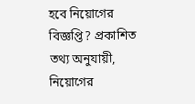হবে নিয়োগের বিজ্ঞপ্তি? প্রকাশিত তথ্য অনুযায়ী, নিয়োগের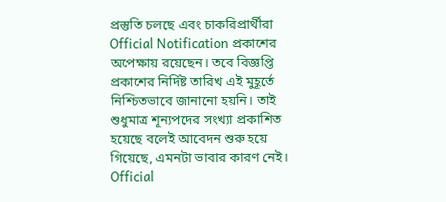প্রস্তুতি চলছে এবং চাকরিপ্রার্থীরা Official Notification প্রকাশের অপেক্ষায় রয়েছেন। তবে বিজ্ঞপ্তি প্রকাশের নির্দিষ্ট তারিখ এই মুহূর্তে নিশ্চিতভাবে জানানো হয়নি। তাই শুধুমাত্র শূন্যপদের সংখ্যা প্রকাশিত হয়েছে বলেই আবেদন শুরু হয়ে গিয়েছে, এমনটা ভাবার কারণ নেই। Official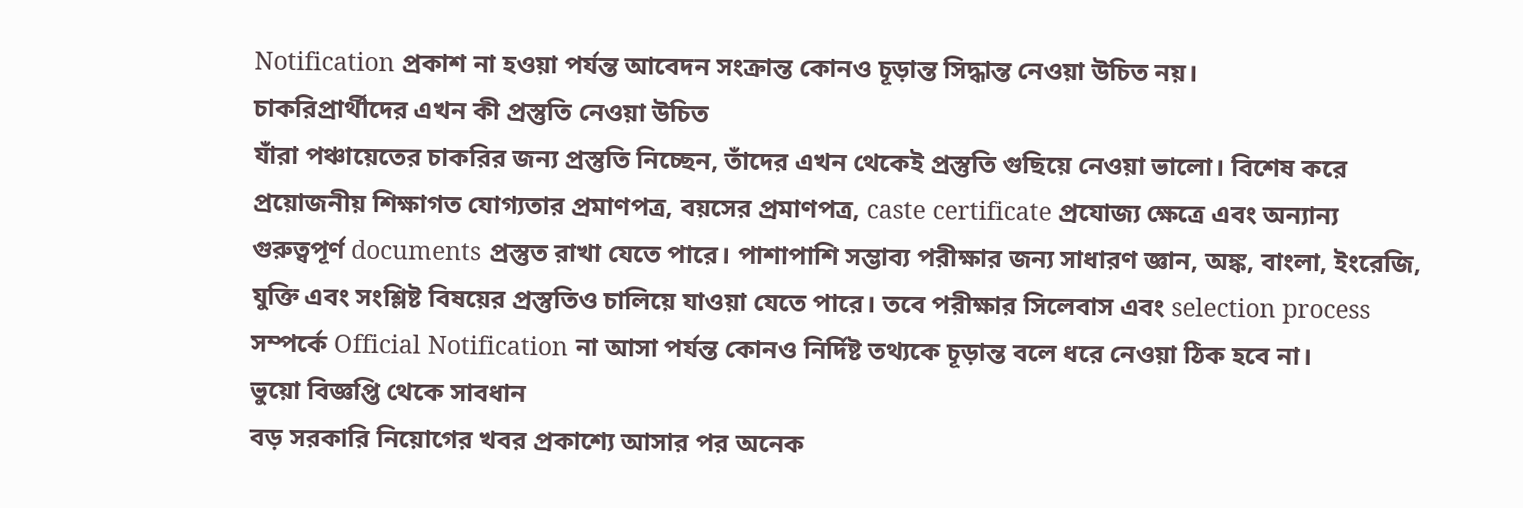Notification প্রকাশ না হওয়া পর্যন্ত আবেদন সংক্রান্ত কোনও চূড়ান্ত সিদ্ধান্ত নেওয়া উচিত নয়।
চাকরিপ্রার্থীদের এখন কী প্রস্তুতি নেওয়া উচিত
যাঁরা পঞ্চায়েতের চাকরির জন্য প্রস্তুতি নিচ্ছেন, তাঁদের এখন থেকেই প্রস্তুতি গুছিয়ে নেওয়া ভালো। বিশেষ করে প্রয়োজনীয় শিক্ষাগত যোগ্যতার প্রমাণপত্র, বয়সের প্রমাণপত্র, caste certificate প্রযোজ্য ক্ষেত্রে এবং অন্যান্য গুরুত্বপূর্ণ documents প্রস্তুত রাখা যেতে পারে। পাশাপাশি সম্ভাব্য পরীক্ষার জন্য সাধারণ জ্ঞান, অঙ্ক, বাংলা, ইংরেজি, যুক্তি এবং সংশ্লিষ্ট বিষয়ের প্রস্তুতিও চালিয়ে যাওয়া যেতে পারে। তবে পরীক্ষার সিলেবাস এবং selection process সম্পর্কে Official Notification না আসা পর্যন্ত কোনও নির্দিষ্ট তথ্যকে চূড়ান্ত বলে ধরে নেওয়া ঠিক হবে না।
ভুয়ো বিজ্ঞপ্তি থেকে সাবধান
বড় সরকারি নিয়োগের খবর প্রকাশ্যে আসার পর অনেক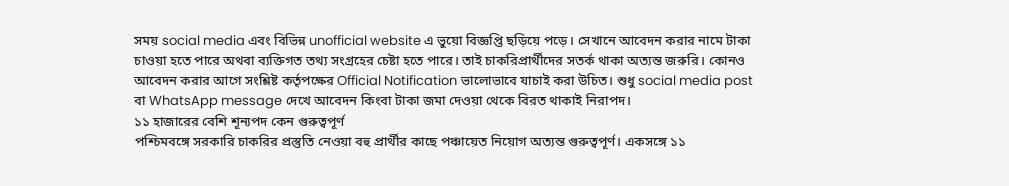সময় social media এবং বিভিন্ন unofficial website এ ভুয়ো বিজ্ঞপ্তি ছড়িয়ে পড়ে। সেখানে আবেদন করার নামে টাকা চাওয়া হতে পারে অথবা ব্যক্তিগত তথ্য সংগ্রহের চেষ্টা হতে পারে। তাই চাকরিপ্রার্থীদের সতর্ক থাকা অত্যন্ত জরুরি। কোনও আবেদন করার আগে সংশ্লিষ্ট কর্তৃপক্ষের Official Notification ভালোভাবে যাচাই করা উচিত। শুধু social media post বা WhatsApp message দেখে আবেদন কিংবা টাকা জমা দেওয়া থেকে বিরত থাকাই নিরাপদ।
১১ হাজারের বেশি শূন্যপদ কেন গুরুত্বপূর্ণ
পশ্চিমবঙ্গে সরকারি চাকরির প্রস্তুতি নেওয়া বহু প্রার্থীর কাছে পঞ্চায়েত নিয়োগ অত্যন্ত গুরুত্বপূর্ণ। একসঙ্গে ১১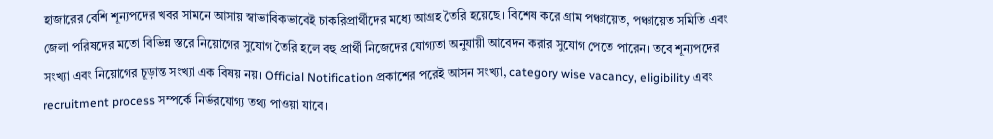হাজারের বেশি শূন্যপদের খবর সামনে আসায় স্বাভাবিকভাবেই চাকরিপ্রার্থীদের মধ্যে আগ্রহ তৈরি হয়েছে। বিশেষ করে গ্রাম পঞ্চায়েত, পঞ্চায়েত সমিতি এবং জেলা পরিষদের মতো বিভিন্ন স্তরে নিয়োগের সুযোগ তৈরি হলে বহু প্রার্থী নিজেদের যোগ্যতা অনুযায়ী আবেদন করার সুযোগ পেতে পারেন। তবে শূন্যপদের সংখ্যা এবং নিয়োগের চূড়ান্ত সংখ্যা এক বিষয় নয়। Official Notification প্রকাশের পরেই আসন সংখ্যা, category wise vacancy, eligibility এবং recruitment process সম্পর্কে নির্ভরযোগ্য তথ্য পাওয়া যাবে।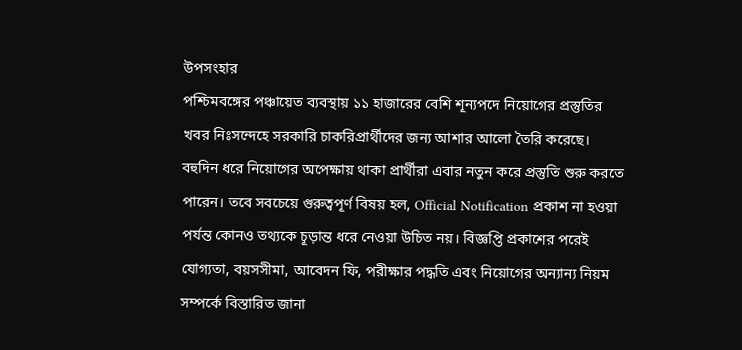উপসংহার
পশ্চিমবঙ্গের পঞ্চায়েত ব্যবস্থায় ১১ হাজারের বেশি শূন্যপদে নিয়োগের প্রস্তুতির খবর নিঃসন্দেহে সরকারি চাকরিপ্রার্থীদের জন্য আশার আলো তৈরি করেছে। বহুদিন ধরে নিয়োগের অপেক্ষায় থাকা প্রার্থীরা এবার নতুন করে প্রস্তুতি শুরু করতে পারেন। তবে সবচেয়ে গুরুত্বপূর্ণ বিষয় হল, Official Notification প্রকাশ না হওয়া পর্যন্ত কোনও তথ্যকে চূড়ান্ত ধরে নেওয়া উচিত নয়। বিজ্ঞপ্তি প্রকাশের পরেই যোগ্যতা, বয়সসীমা, আবেদন ফি, পরীক্ষার পদ্ধতি এবং নিয়োগের অন্যান্য নিয়ম সম্পর্কে বিস্তারিত জানা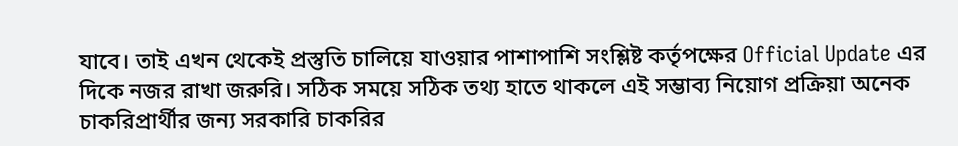যাবে। তাই এখন থেকেই প্রস্তুতি চালিয়ে যাওয়ার পাশাপাশি সংশ্লিষ্ট কর্তৃপক্ষের Official Update এর দিকে নজর রাখা জরুরি। সঠিক সময়ে সঠিক তথ্য হাতে থাকলে এই সম্ভাব্য নিয়োগ প্রক্রিয়া অনেক চাকরিপ্রার্থীর জন্য সরকারি চাকরির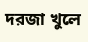দরজা খুলে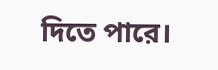দিতে পারে।